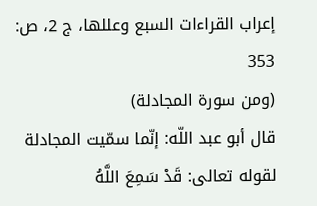إعراب القراءات السبع وعللها، ج 2، ص: 353
(ومن سورة المجادلة)
قال أبو عبد اللّه: إنّما سمّيت المجادلة لقوله تعالى: قَدْ سَمِعَ اللَّهُ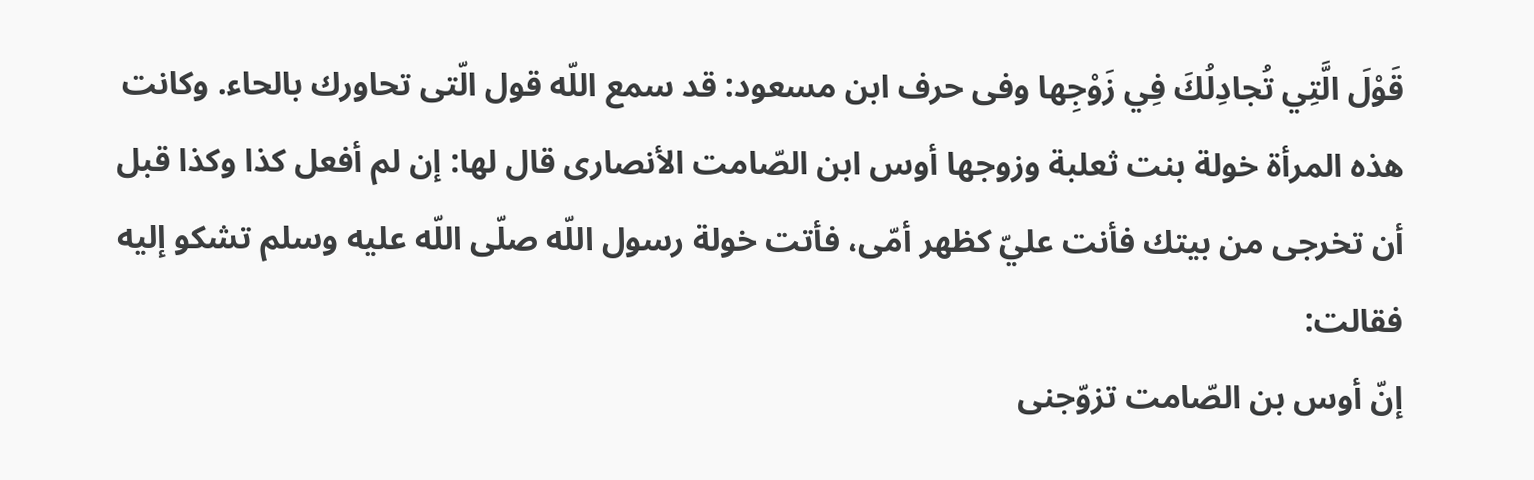قَوْلَ الَّتِي تُجادِلُكَ فِي زَوْجِها وفى حرف ابن مسعود: قد سمع اللّه قول الّتى تحاورك بالحاء. وكانت هذه المرأة خولة بنت ثعلبة وزوجها أوس ابن الصّامت الأنصارى قال لها: إن لم أفعل كذا وكذا قبل أن تخرجى من بيتك فأنت عليّ كظهر أمّى، فأتت خولة رسول اللّه صلّى اللّه عليه وسلم تشكو إليه فقالت:
إنّ أوس بن الصّامت تزوّجنى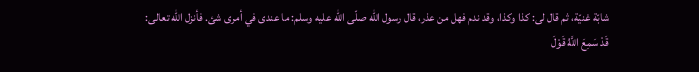شابّة غنيّة، ثم قال لى: كذا وكذا، وقد ندم فهل من عذر، قال رسول اللّه صلّى اللّه عليه وسلم: ما عندى في أمرى شئ. فأنزل اللّه تعالى:
قَدْ سَمِعَ اللَّهُ قَوْلَ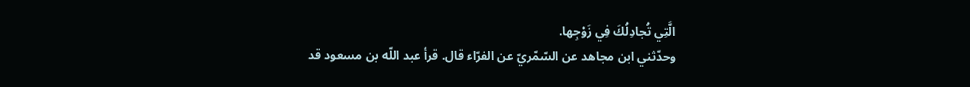الَّتِي تُجادِلُكَ فِي زَوْجِها.
وحدّثني ابن مجاهد عن السّمّريّ عن الفرّاء قال. قرأ عبد اللّه بن مسعود قد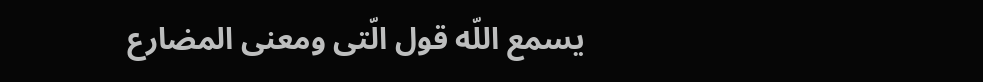يسمع اللّه قول الّتى ومعنى المضارع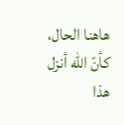هاهنا الحال، كأنّ اللّه أنزل هذا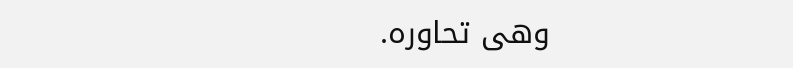وهى تحاوره.